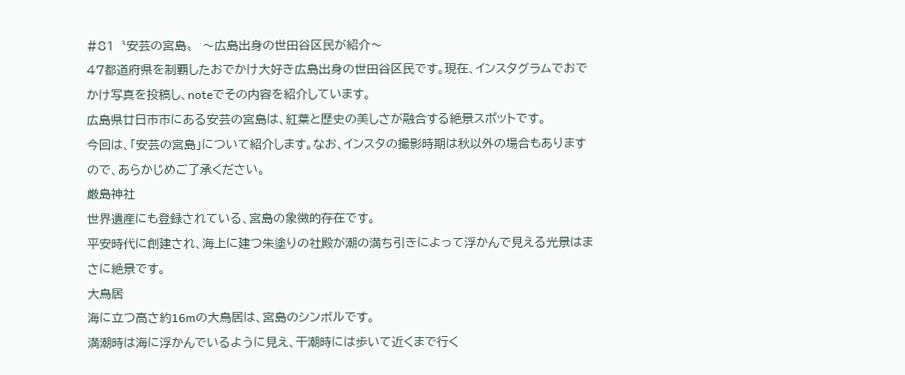#81〝安芸の宮島〟 〜広島出身の世田谷区民が紹介〜
47都道府県を制覇したおでかけ大好き広島出身の世田谷区民です。現在、インスタグラムでおでかけ写真を投稿し、noteでその内容を紹介しています。
広島県廿日市市にある安芸の宮島は、紅葉と歴史の美しさが融合する絶景スポットです。
今回は、「安芸の宮島」について紹介します。なお、インスタの撮影時期は秋以外の場合もありますので、あらかじめご了承ください。
厳島神社
世界遺産にも登録されている、宮島の象徴的存在です。
平安時代に創建され、海上に建つ朱塗りの社殿が潮の満ち引きによって浮かんで見える光景はまさに絶景です。
大鳥居
海に立つ高さ約16mの大鳥居は、宮島のシンボルです。
満潮時は海に浮かんでいるように見え、干潮時には歩いて近くまで行く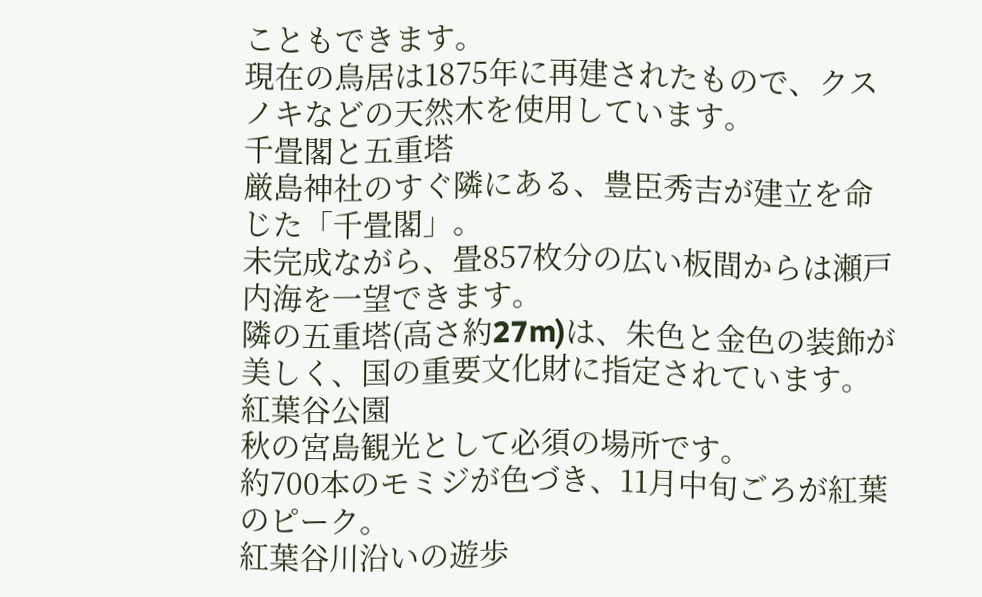こともできます。
現在の鳥居は1875年に再建されたもので、クスノキなどの天然木を使用しています。
千畳閣と五重塔
厳島神社のすぐ隣にある、豊臣秀吉が建立を命じた「千畳閣」。
未完成ながら、畳857枚分の広い板間からは瀬戸内海を一望できます。
隣の五重塔(高さ約27m)は、朱色と金色の装飾が美しく、国の重要文化財に指定されています。
紅葉谷公園
秋の宮島観光として必須の場所です。
約700本のモミジが色づき、11月中旬ごろが紅葉のピーク。
紅葉谷川沿いの遊歩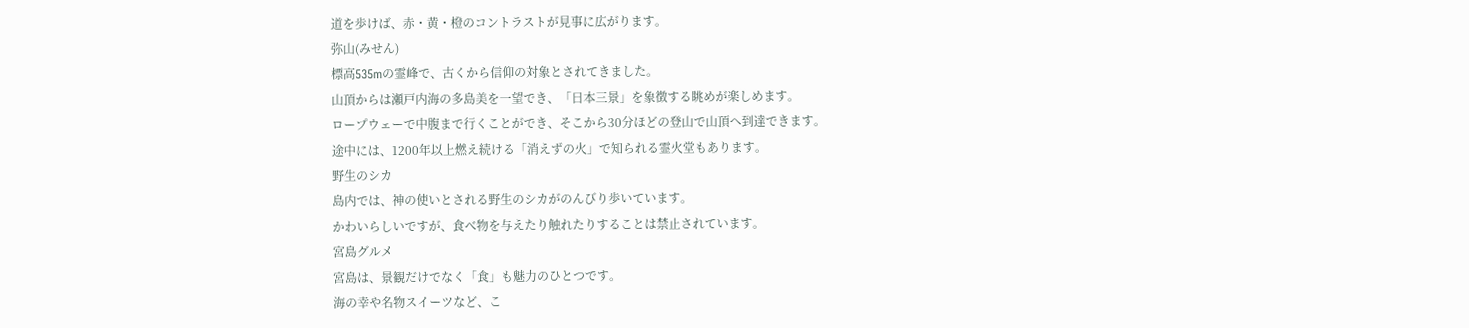道を歩けば、赤・黄・橙のコントラストが見事に広がります。
弥山(みせん)
標高535mの霊峰で、古くから信仰の対象とされてきました。
山頂からは瀬戸内海の多島美を一望でき、「日本三景」を象徴する眺めが楽しめます。
ロープウェーで中腹まで行くことができ、そこから30分ほどの登山で山頂へ到達できます。
途中には、1200年以上燃え続ける「消えずの火」で知られる霊火堂もあります。
野生のシカ
島内では、神の使いとされる野生のシカがのんびり歩いています。
かわいらしいですが、食べ物を与えたり触れたりすることは禁止されています。
宮島グルメ
宮島は、景観だけでなく「食」も魅力のひとつです。
海の幸や名物スイーツなど、こ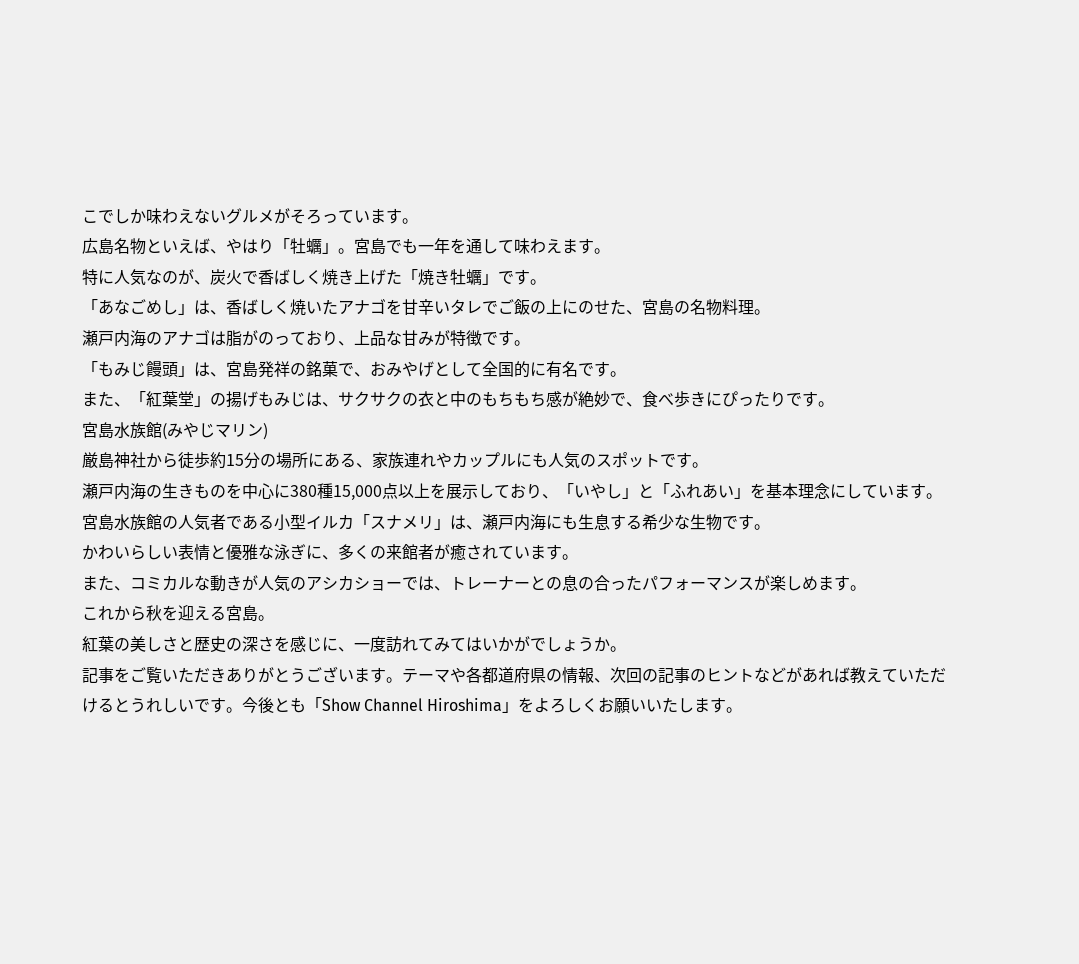こでしか味わえないグルメがそろっています。
広島名物といえば、やはり「牡蠣」。宮島でも一年を通して味わえます。
特に人気なのが、炭火で香ばしく焼き上げた「焼き牡蠣」です。
「あなごめし」は、香ばしく焼いたアナゴを甘辛いタレでご飯の上にのせた、宮島の名物料理。
瀬戸内海のアナゴは脂がのっており、上品な甘みが特徴です。
「もみじ饅頭」は、宮島発祥の銘菓で、おみやげとして全国的に有名です。
また、「紅葉堂」の揚げもみじは、サクサクの衣と中のもちもち感が絶妙で、食べ歩きにぴったりです。
宮島水族館(みやじマリン)
厳島神社から徒歩約15分の場所にある、家族連れやカップルにも人気のスポットです。
瀬戸内海の生きものを中心に380種15,000点以上を展示しており、「いやし」と「ふれあい」を基本理念にしています。
宮島水族館の人気者である小型イルカ「スナメリ」は、瀬戸内海にも生息する希少な生物です。
かわいらしい表情と優雅な泳ぎに、多くの来館者が癒されています。
また、コミカルな動きが人気のアシカショーでは、トレーナーとの息の合ったパフォーマンスが楽しめます。
これから秋を迎える宮島。
紅葉の美しさと歴史の深さを感じに、一度訪れてみてはいかがでしょうか。
記事をご覧いただきありがとうございます。テーマや各都道府県の情報、次回の記事のヒントなどがあれば教えていただけるとうれしいです。今後とも「Show Channel Hiroshima」をよろしくお願いいたします。